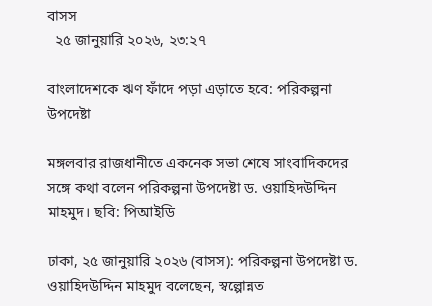বাসস
  ২৫ জানুয়ারি ২০২৬, ২৩:২৭

বাংলাদেশকে ঋণ ফাঁদে পড়া এড়াতে হবে: পরিকল্পনা উপদেষ্টা

মঙ্গলবার রাজধানীতে একনেক সভা শেষে সাংবাদিকদের সঙ্গে কথা বলেন পরিকল্পনা উপদেষ্টা ড. ওয়াহিদউদ্দিন মাহমুদ। ছবি: পিআইডি

ঢাকা, ২৫ জানুয়ারি ২০২৬ (বাসস): পরিকল্পনা উপদেষ্টা ড. ওয়াহিদউদ্দিন মাহমুদ বলেছেন, স্বল্পোন্নত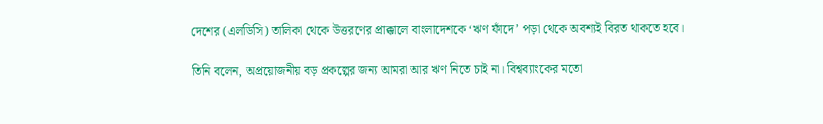দেশের (এলডিসি) তালিকা থেকে উত্তরণের প্রাক্কালে বাংলাদেশকে ‘ঋণ ফাঁদে’ পড়া থেকে অবশ্যই বিরত থাকতে হবে।

তিনি বলেন, অপ্রয়োজনীয় বড় প্রকল্পের জন্য আমরা আর ঋণ নিতে চাই না। বিশ্বব্যাংকের মতো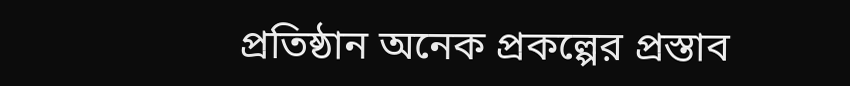প্রতিষ্ঠান অনেক প্রকল্পের প্রস্তাব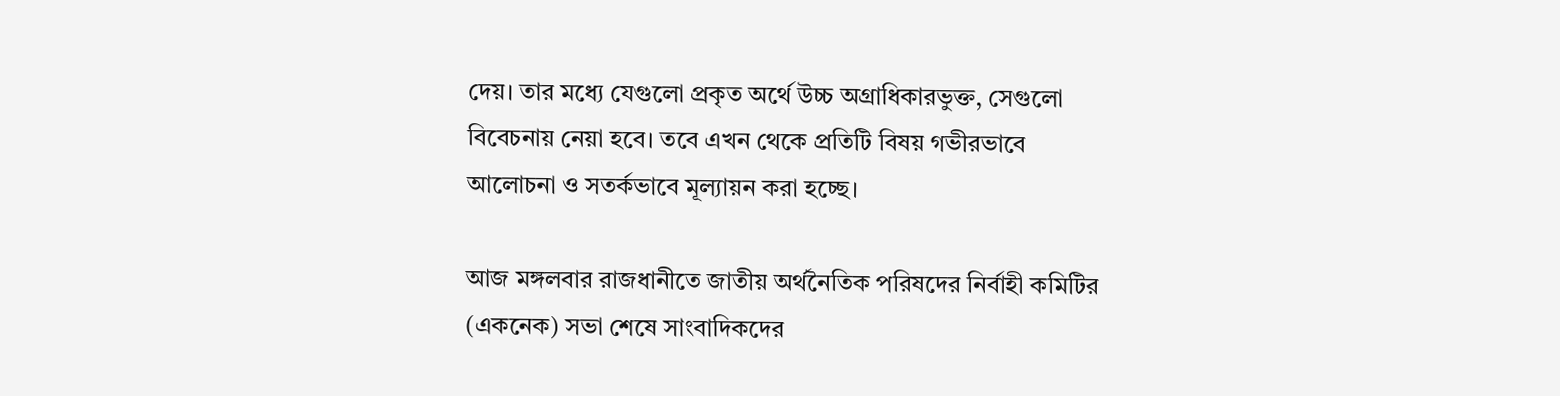দেয়। তার মধ্যে যেগুলো প্রকৃত অর্থে উচ্চ অগ্রাধিকারভুক্ত, সেগুলো বিবেচনায় নেয়া হবে। তবে এখন থেকে প্রতিটি বিষয় গভীরভাবে আলোচনা ও সতর্কভাবে মূল্যায়ন করা হচ্ছে।

আজ মঙ্গলবার রাজধানীতে জাতীয় অর্থনৈতিক পরিষদের নির্বাহী কমিটির (একনেক) সভা শেষে সাংবাদিকদের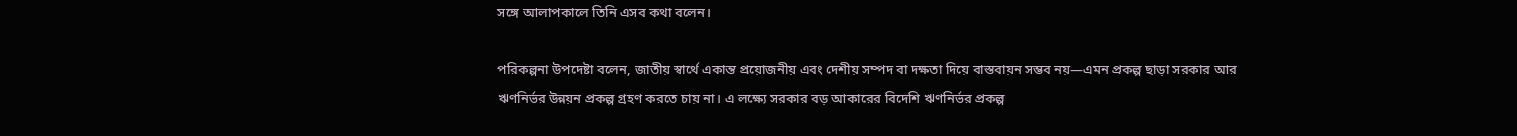সঙ্গে আলাপকালে তিনি এসব কথা বলেন।

পরিকল্পনা উপদেষ্টা বলেন, জাতীয় স্বার্থে একান্ত প্রয়োজনীয় এবং দেশীয় সম্পদ বা দক্ষতা দিয়ে বাস্তবায়ন সম্ভব নয়—এমন প্রকল্প ছাড়া সরকার আর ঋণনির্ভর উন্নয়ন প্রকল্প গ্রহণ করতে চায় না। এ লক্ষ্যে সরকার বড় আকারের বিদেশি ঋণনির্ভর প্রকল্প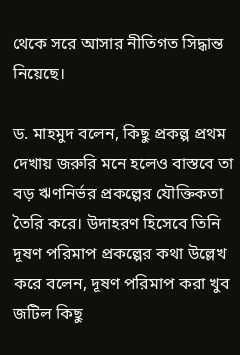থেকে সরে আসার নীতিগত সিদ্ধান্ত নিয়েছে।

ড. মাহমুদ বলেন, কিছু প্রকল্প প্রথম দেখায় জরুরি মনে হলেও বাস্তবে তা বড় ঋণনির্ভর প্রকল্পের যৌক্তিকতা তৈরি করে। উদাহরণ হিসেবে তিনি দূষণ পরিমাপ প্রকল্পের কথা উল্লেখ করে বলেন, দূষণ পরিমাপ করা খুব জটিল কিছু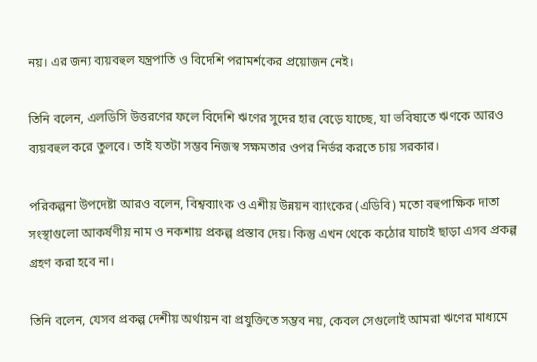নয়। এর জন্য ব্যয়বহুল যন্ত্রপাতি ও বিদেশি পরামর্শকের প্রয়োজন নেই।

তিনি বলেন, এলডিসি উত্তরণের ফলে বিদেশি ঋণের সুদের হার বেড়ে যাচ্ছে, যা ভবিষ্যতে ঋণকে আরও ব্যয়বহুল করে তুলবে। তাই যতটা সম্ভব নিজস্ব সক্ষমতার ওপর নির্ভর করতে চায় সরকার।

পরিকল্পনা উপদেষ্টা আরও বলেন, বিশ্বব্যাংক ও এশীয় উন্নয়ন ব্যাংকের (এডিবি) মতো বহুপাক্ষিক দাতা সংস্থাগুলো আকর্ষণীয় নাম ও নকশায় প্রকল্প প্রস্তাব দেয়। কিন্তু এখন থেকে কঠোর যাচাই ছাড়া এসব প্রকল্প গ্রহণ করা হবে না।

তিনি বলেন, যেসব প্রকল্প দেশীয় অর্থায়ন বা প্রযুক্তিতে সম্ভব নয়, কেবল সেগুলোই আমরা ঋণের মাধ্যমে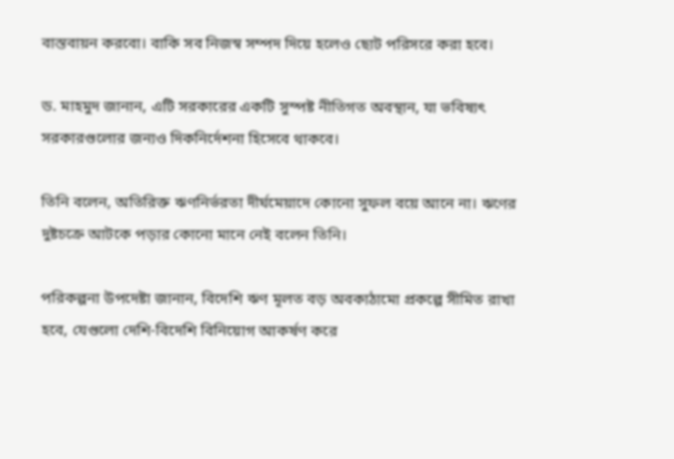বাস্তবায়ন করবো। বাকি সব নিজস্ব সম্পদ দিয়ে হলেও ছোট পরিসরে করা হবে।

ড. মাহমুদ জানান, এটি সরকারের একটি সুস্পষ্ট নীতিগত অবস্থান, যা ভবিষ্যৎ সরকারগুলোর জন্যও দিকনির্দেশনা হিসেবে থাকবে।

তিনি বলেন, অতিরিক্ত ঋণনির্ভরতা দীর্ঘমেয়াদে কোনো সুফল বয়ে আনে না। ঋণের দুষ্টচক্রে আটকে পড়ার কোনো মানে নেই বলেন তিনি।

পরিকল্পনা উপদেষ্টা জানান, বিদেশি ঋণ মূলত বড় অবকাঠামো প্রকল্পে সীমিত রাখা হবে, যেগুলো দেশি-বিদেশি বিনিয়োগ আকর্ষণ করে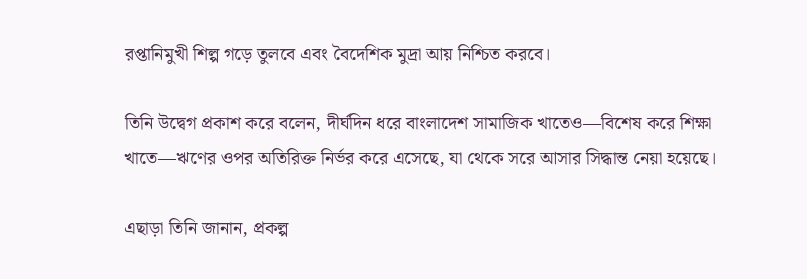রপ্তানিমুখী শিল্প গড়ে তুলবে এবং বৈদেশিক মুদ্রা আয় নিশ্চিত করবে।

তিনি উদ্বেগ প্রকাশ করে বলেন, দীর্ঘদিন ধরে বাংলাদেশ সামাজিক খাতেও—বিশেষ করে শিক্ষা খাতে—ঋণের ওপর অতিরিক্ত নির্ভর করে এসেছে, যা থেকে সরে আসার সিদ্ধান্ত নেয়া হয়েছে।

এছাড়া তিনি জানান, প্রকল্প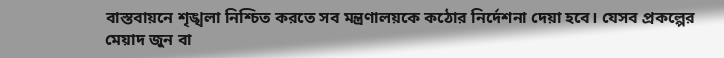বাস্তবায়নে শৃঙ্খলা নিশ্চিত করতে সব মন্ত্রণালয়কে কঠোর নির্দেশনা দেয়া হবে। যেসব প্রকল্পের মেয়াদ জুন বা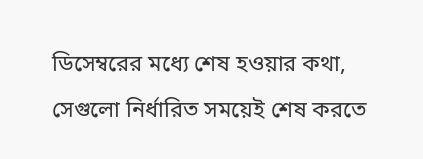ডিসেম্বরের মধ্যে শেষ হওয়ার কথা, সেগুলো নির্ধারিত সময়েই শেষ করতে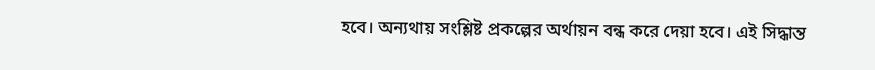হবে। অন্যথায় সংশ্লিষ্ট প্রকল্পের অর্থায়ন বন্ধ করে দেয়া হবে। এই সিদ্ধান্ত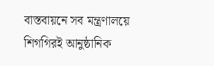বাস্তবায়নে সব মন্ত্রণালয়ে শিগগিরই আনুষ্ঠানিক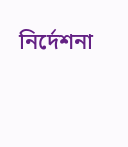নির্দেশনা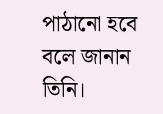পাঠানো হবে বলে জানান তিনি।